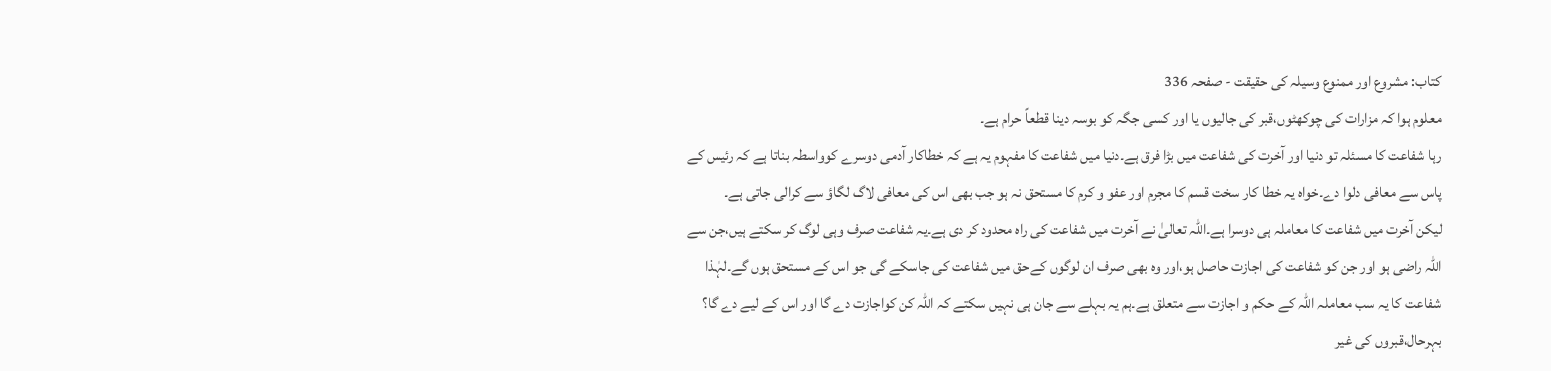کتاب: مشروع اور ممنوع وسیلہ کی حقیقت - صفحہ 336
معلوم ہوا کہ مزارات کی چوکھٹوں،قبر کی جالیوں یا اور کسی جگہ کو بوسہ دینا قطعاً حرام ہے۔
رہا شفاعت کا مسئلہ تو دنیا اور آخرت کی شفاعت میں بڑا فرق ہے۔دنیا میں شفاعت کا مفہوم یہ ہے کہ خطاکار آدمی دوسرے کوواسطہ بناتا ہے کہ رئیس کے پاس سے معافی دلوا دے۔خواہ یہ خطا کار سخت قسم کا مجرم اور عفو و کرم کا مستحق نہ ہو جب بھی اس کی معافی لاگ لگاؤ سے کرالی جاتی ہے۔
لیکن آخرت میں شفاعت کا معاملہ ہی دوسرا ہے۔اللہ تعالیٰ نے آخرت میں شفاعت کی راہ محدود کر دی ہے۔یہ شفاعت صرف وہی لوگ کر سکتے ہیں،جن سے اللہ راضی ہو اور جن کو شفاعت کی اجازت حاصل ہو،اور وہ بھی صرف ان لوگوں کےحق میں شفاعت کی جاسکے گی جو اس کے مستحق ہوں گے۔لہٰذا شفاعت کا یہ سب معاملہ اللہ کے حکم و اجازت سے متعلق ہے۔ہم یہ بہلے سے جان ہی نہیں سکتے کہ اللہ کن کواجازت دے گا اور اس کے لیے دے گا؟
بہرحال،قبروں کی غیر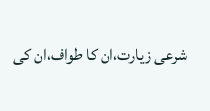شرعی زیارت،ان کا طواف،ان کی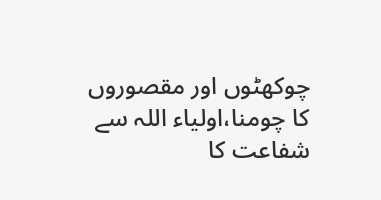چوکھٹوں اور مقصوروں کا چومنا،اولیاء اللہ سے شفاعت کا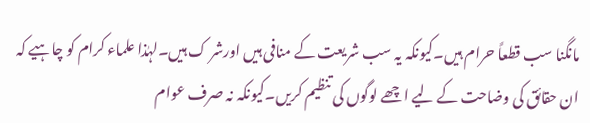مانگنا سب قطعاً حرام ہیں۔کیونکہ یہ سب شریعت کے منافی ہیں اورشر ک ہیں۔لہٰذا علماء کرام کو چاہیے کہ ان حقائق کی وضاحت کے لیے اچھے لوگوں کی تنظیم کریں۔کیونکہ نہ صرف عوام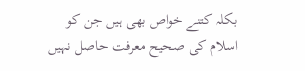بکلہ کتنے خواص بھی ہیں جن کو اسلام کی صحیح معرفت حاصل نہیں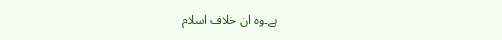ہے۔وہ ان خلاف اسلام